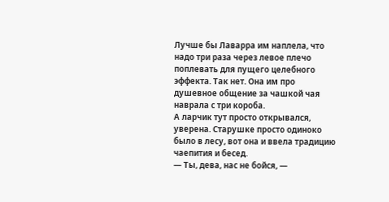Лучше бы Лаварра им наплела, что надо три раза через левое плечо поплевать для пущего целебного эффекта. Так нет. Она им про душевное общение за чашкой чая наврала с три короба.
А ларчик тут просто открывался, уверена. Старушке просто одиноко было в лесу, вот она и ввела традицию чаепития и бесед.
— Ты, дева, нас не бойся, —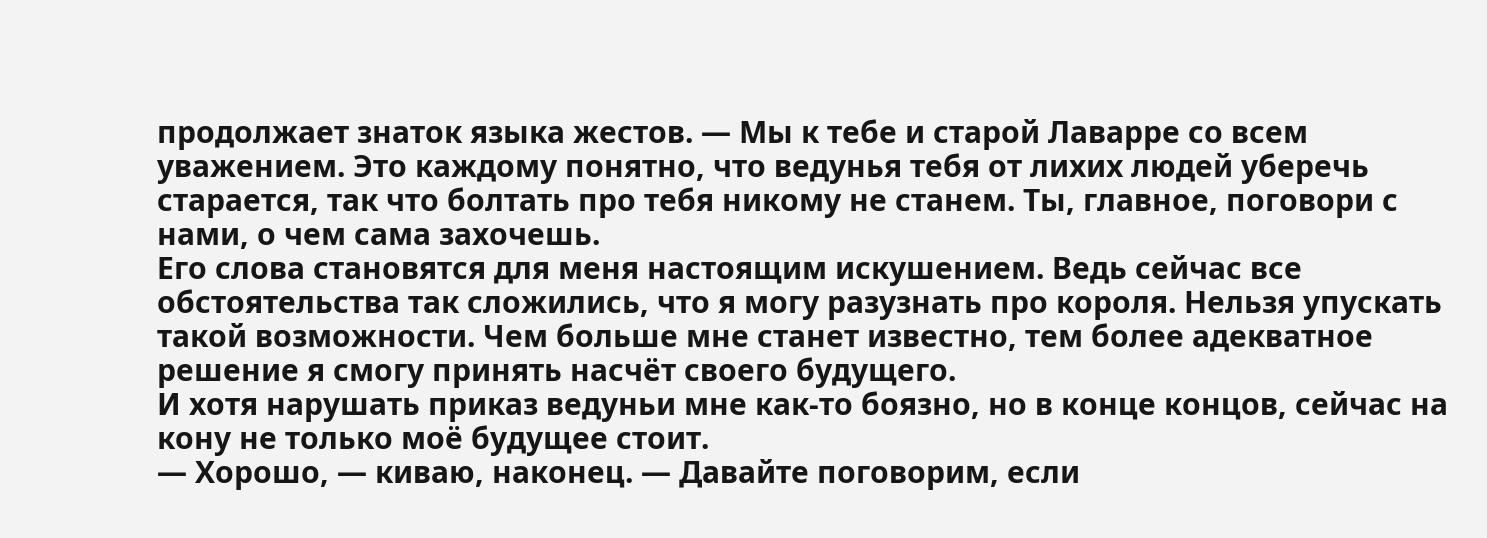продолжает знаток языка жестов. — Мы к тебе и старой Лаварре со всем уважением. Это каждому понятно, что ведунья тебя от лихих людей уберечь старается, так что болтать про тебя никому не станем. Ты, главное, поговори с нами, о чем сама захочешь.
Его слова становятся для меня настоящим искушением. Ведь сейчас все обстоятельства так сложились, что я могу разузнать про короля. Нельзя упускать такой возможности. Чем больше мне станет известно, тем более адекватное решение я смогу принять насчёт своего будущего.
И хотя нарушать приказ ведуньи мне как-то боязно, но в конце концов, сейчас на кону не только моё будущее стоит.
— Хорошо, — киваю, наконец. — Давайте поговорим, если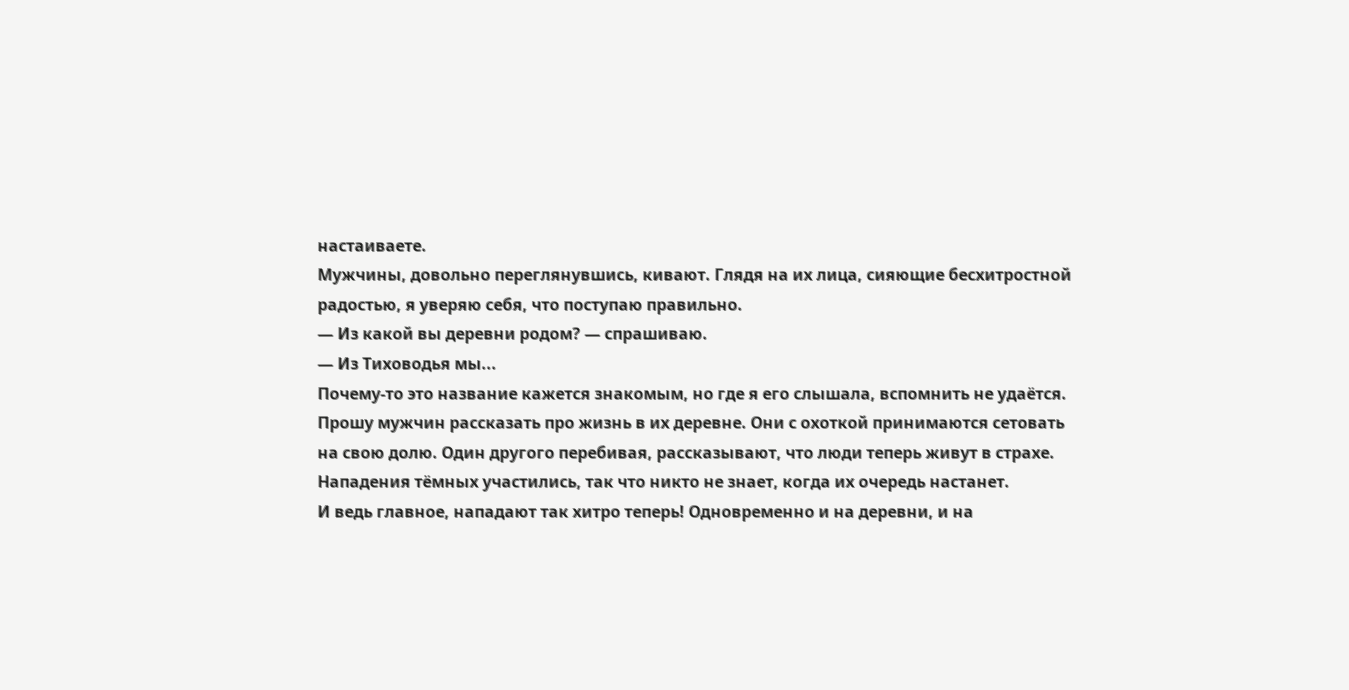настаиваете.
Мужчины, довольно переглянувшись, кивают. Глядя на их лица, сияющие бесхитростной радостью, я уверяю себя, что поступаю правильно.
— Из какой вы деревни родом? — спрашиваю.
— Из Тиховодья мы...
Почему-то это название кажется знакомым, но где я его слышала, вспомнить не удаётся.
Прошу мужчин рассказать про жизнь в их деревне. Они с охоткой принимаются сетовать на свою долю. Один другого перебивая, рассказывают, что люди теперь живут в страхе. Нападения тёмных участились, так что никто не знает, когда их очередь настанет.
И ведь главное, нападают так хитро теперь! Одновременно и на деревни, и на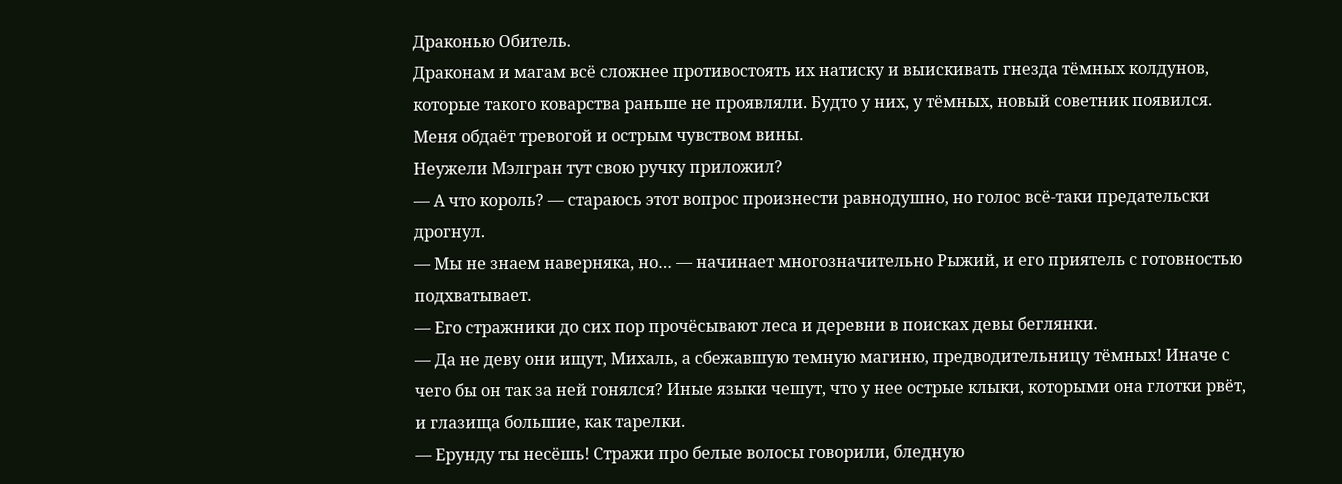Драконью Обитель.
Драконам и магам всё сложнее противостоять их натиску и выискивать гнезда тёмных колдунов, которые такого коварства раньше не проявляли. Будто у них, у тёмных, новый советник появился.
Меня обдаёт тревогой и острым чувством вины.
Неужели Мэлгран тут свою ручку приложил?
— А что король? — стараюсь этот вопрос произнести равнодушно, но голос всё-таки предательски дрогнул.
— Мы не знаем наверняка, но… — начинает многозначительно Рыжий, и его приятель с готовностью подхватывает.
— Его стражники до сих пор прочёсывают леса и деревни в поисках девы беглянки.
— Да не деву они ищут, Михаль, а сбежавшую темную магиню, предводительницу тёмных! Иначе с чего бы он так за ней гонялся? Иные языки чешут, что у нее острые клыки, которыми она глотки рвёт, и глазища большие, как тарелки.
— Ерунду ты несёшь! Стражи про белые волосы говорили, бледную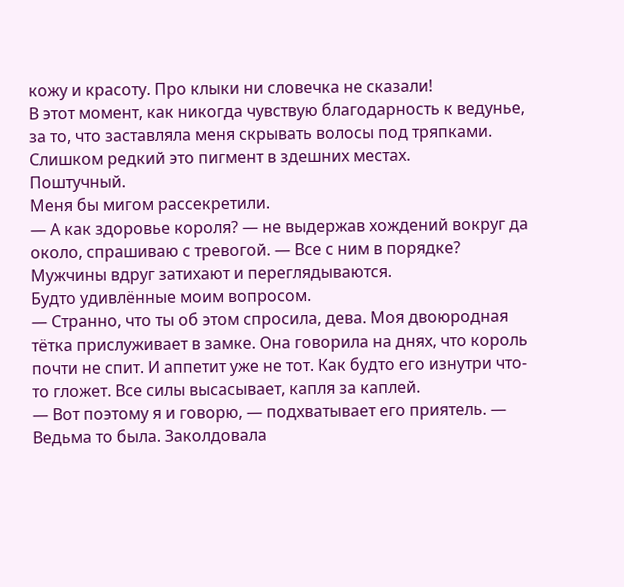кожу и красоту. Про клыки ни словечка не сказали!
В этот момент, как никогда чувствую благодарность к ведунье, за то, что заставляла меня скрывать волосы под тряпками. Слишком редкий это пигмент в здешних местах.
Поштучный.
Меня бы мигом рассекретили.
— А как здоровье короля? — не выдержав хождений вокруг да около, спрашиваю с тревогой. — Все с ним в порядке?
Мужчины вдруг затихают и переглядываются.
Будто удивлённые моим вопросом.
— Странно, что ты об этом спросила, дева. Моя двоюродная тётка прислуживает в замке. Она говорила на днях, что король почти не спит. И аппетит уже не тот. Как будто его изнутри что-то гложет. Все силы высасывает, капля за каплей.
— Вот поэтому я и говорю, — подхватывает его приятель. — Ведьма то была. Заколдовала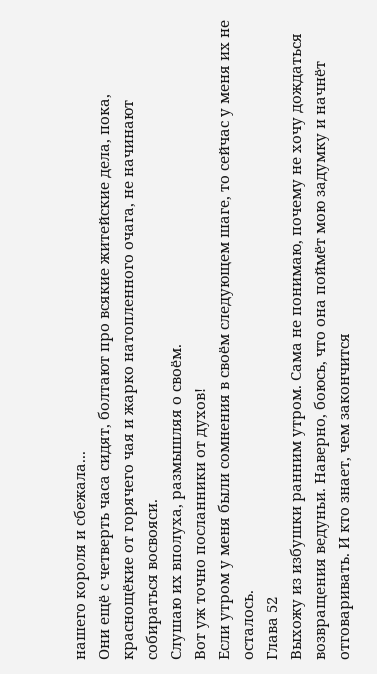нашего короля и сбежала...
Они ещё с четверть часа сидят, болтают про всякие житейские дела, пока, краснощёкие от горячего чая и жарко натопленного очага, не начинают собираться восвояси.
Слушаю их вполуха, размышляя о своём.
Вот уж точно посланники от духов!
Если утром у меня были сомнения в своём следующем шаге, то сейчас у меня их не осталось.
Глава 52
Выхожу из избушки ранним утром. Сама не понимаю, почему не хочу дождаться возвращения ведуньи. Наверно, боюсь, что она поймёт мою задумку и начнёт отговаривать. И кто знает, чем закончится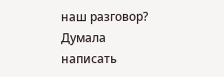наш разговор?
Думала написать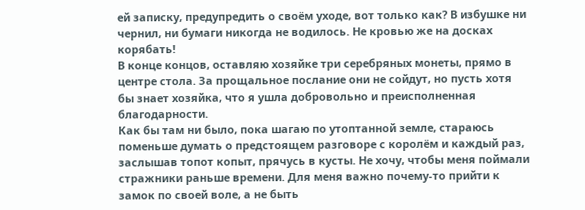ей записку, предупредить о своём уходе, вот только как? В избушке ни чернил, ни бумаги никогда не водилось. Не кровью же на досках корябать!
В конце концов, оставляю хозяйке три серебряных монеты, прямо в центре стола. За прощальное послание они не сойдут, но пусть хотя бы знает хозяйка, что я ушла добровольно и преисполненная благодарности.
Как бы там ни было, пока шагаю по утоптанной земле, стараюсь поменьше думать о предстоящем разговоре с королём и каждый раз, заслышав топот копыт, прячусь в кусты. Не хочу, чтобы меня поймали стражники раньше времени. Для меня важно почему-то прийти к замок по своей воле, а не быть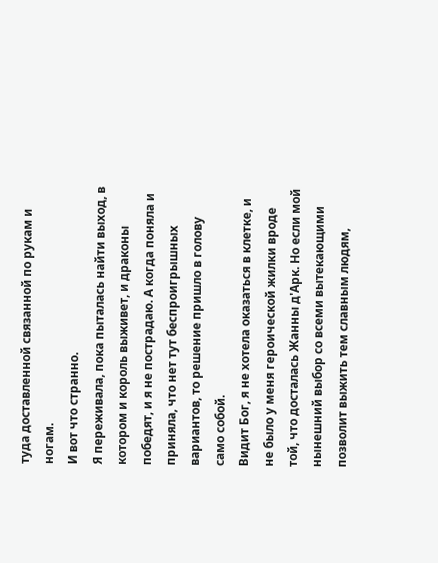туда доставленной связанной по рукам и ногам.
И вот что странно.
Я переживала, пока пыталась найти выход, в котором и король выживет, и драконы победят, и я не пострадаю. А когда поняла и приняла, что нет тут беспроигрышных вариантов, то решение пришло в голову само собой.
Видит Бог, я не хотела оказаться в клетке, и не было у меня героической жилки вроде той, что досталась Жанны д'Арк. Но если мой нынешний выбор со всеми вытекающими позволит выжить тем славным людям,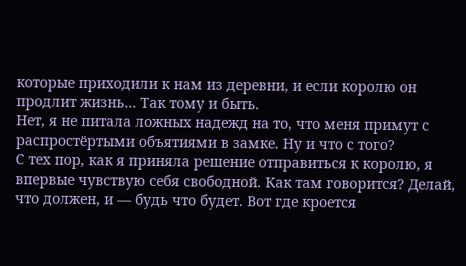которые приходили к нам из деревни, и если королю он продлит жизнь… Так тому и быть.
Нет, я не питала ложных надежд на то, что меня примут с распростёртыми объятиями в замке. Ну и что с того?
С тех пор, как я приняла решение отправиться к королю, я впервые чувствую себя свободной. Как там говорится? Делай, что должен, и — будь что будет. Вот где кроется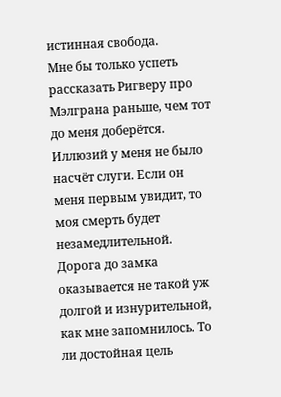истинная свобода.
Мне бы только успеть рассказать Ригверу про Мэлграна раньше, чем тот до меня доберётся. Иллюзий у меня не было насчёт слуги. Если он меня первым увидит, то моя смерть будет незамедлительной.
Дорога до замка оказывается не такой уж долгой и изнурительной, как мне запомнилось. То ли достойная цель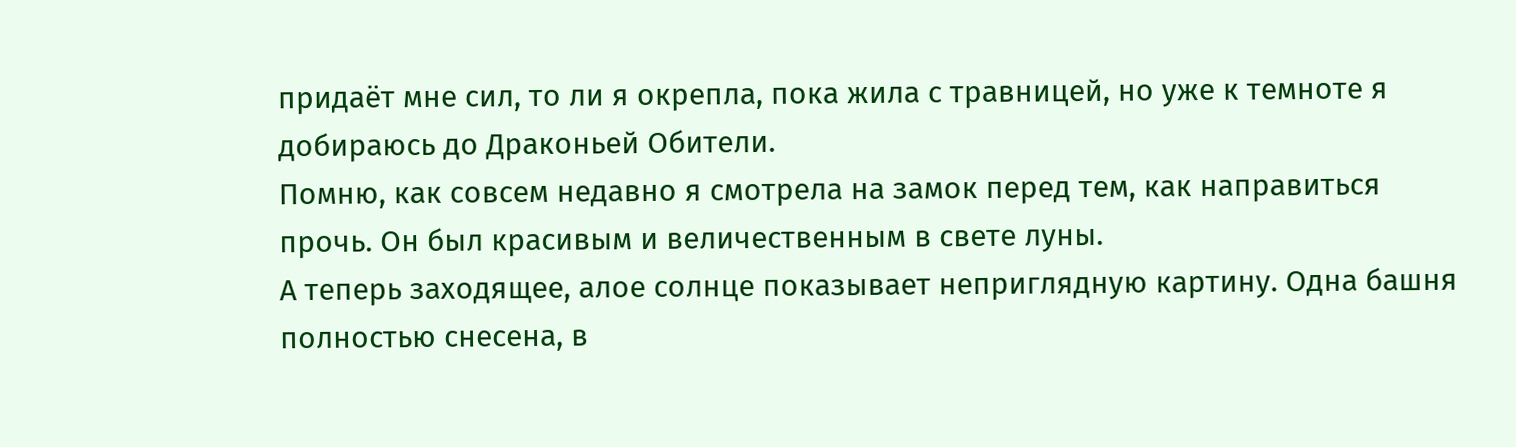придаёт мне сил, то ли я окрепла, пока жила с травницей, но уже к темноте я добираюсь до Драконьей Обители.
Помню, как совсем недавно я смотрела на замок перед тем, как направиться прочь. Он был красивым и величественным в свете луны.
А теперь заходящее, алое солнце показывает неприглядную картину. Одна башня полностью снесена, в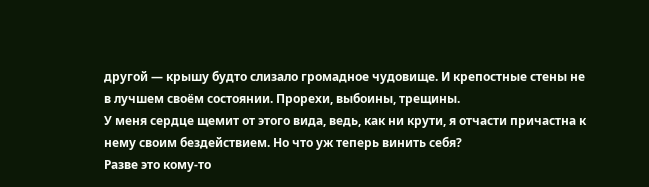другой — крышу будто слизало громадное чудовище. И крепостные стены не в лучшем своём состоянии. Прорехи, выбоины, трещины.
У меня сердце щемит от этого вида, ведь, как ни крути, я отчасти причастна к нему своим бездействием. Но что уж теперь винить себя?
Разве это кому-то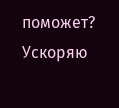поможет?
Ускоряю